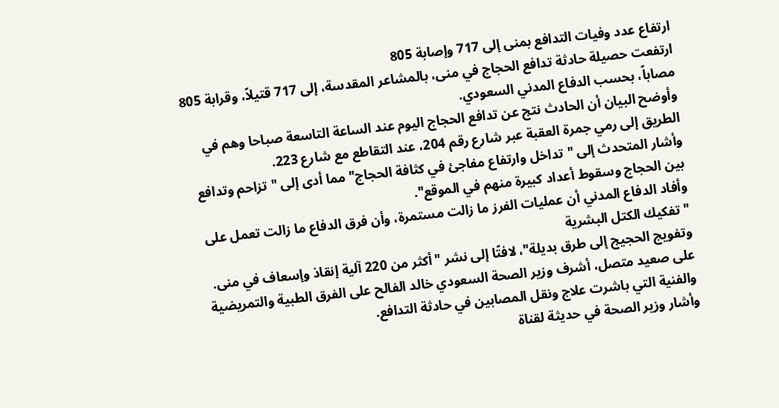ارتفاع عدد وفيات التدافع بمنى إلى 717 وإصابة 805
ارتفعت حصيلة حادثة تدافع الحجاج في منى، بالمشاعر المقدسة، إلى 717 قتيلاً، وقرابة 805 مصاباً، بحسب الدفاع المدني السعودي.
وأوضح البيان أن الحادث نتج عن تدافع الحجاج اليوم عند الساعة التاسعة صباحا وهم في الطريق إلى رمي جمرة العقبة عبر شارع رقم 204، عند التقاطع مع شارع 223.
وأشار المتحدث إلى "تداخل وارتفاع مفاجئ في كثافة الحجاج" مما أدى إلى "تزاحم وتدافع بين الحجاج وسقوط أعداد كبيرة منهم في الموقع".
وأفاد الدفاع المدني أن عمليات الفرز ما زالت مستمرة، وأن فرق الدفاع ما زالت تعمل على "تفكيك الكتل البشرية
وتفويج الحجيج إلى طرق بديلة"، لافتًا إلى نشر "أكثر من 220 آلية إنقاذ وإسعاف في منى.
على صعيد متصل، أشرف وزير الصحة السعودي خالد الفالح على الفرق الطبية والتمريضية والفنية التي باشرت علاج ونقل المصابين في حادثة التدافع.
وأشار وزير الصحة في حديثة لقناة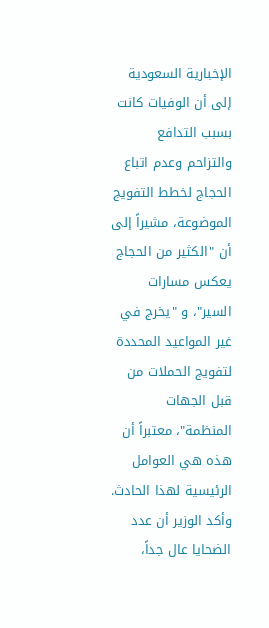الإخبارية السعودية إلى أن الوفيات كانت بسبب التدافع والتزاحم وعدم اتباع الحجاج لخطط التفويج الموضوعة، مشيراً إلى أن "الكثير من الحجاج يعكس مسارات السير"، و "يخرج في غير المواعيد المحددة لتفويج الحملات من قبل الجهات المنظمة"، معتبراً أن هذه هي العوامل الرئيسية لهذا الحادث.
وأكد الوزير أن عدد الضحايا عال جداً،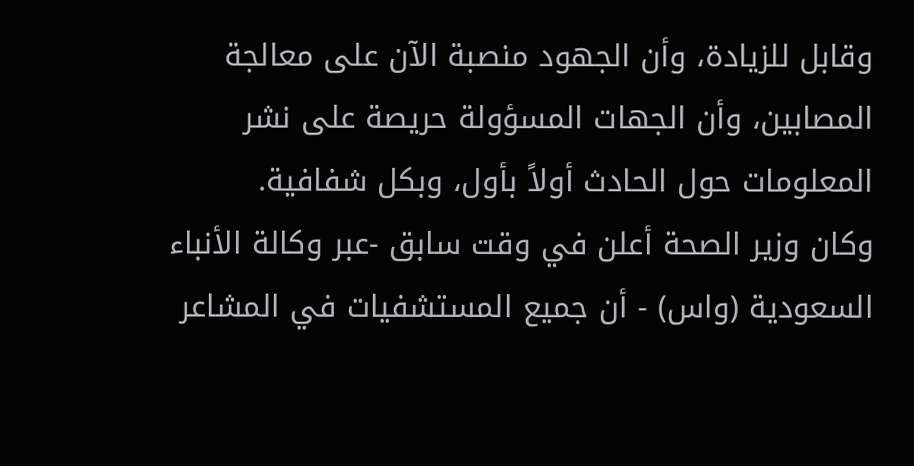وقابل للزيادة، وأن الجهود منصبة الآن على معالجة المصابين، وأن الجهات المسؤولة حريصة على نشر المعلومات حول الحادث أولاً بأول، وبكل شفافية.
وكان وزير الصحة أعلن في وقت سابق -عبر وكالة الأنباء السعودية (واس) - أن جميع المستشفيات في المشاعر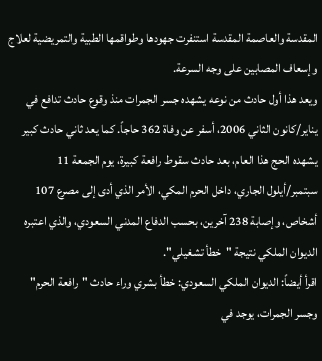المقدسة والعاصمة المقدسة استنفرت جهودها وطواقمها الطبية والتمريضية لعلاج وإسعاف المصابين على وجه السرعة.
ويعد هذا أول حادث من نوعه يشهده جسر الجمرات منذ وقوع حادث تدافع في يناير/كانون الثاني 2006، أسفر عن وفاة 362 حاجاً. كما يعد ثاني حادث كبير يشهده الحج هذا العام، بعد حادث سقوط رافعة كبيرة، يوم الجمعة 11 سبتمبر/أيلول الجاري، داخل الحرم المكي، الأمر الذي أدى إلى مصرع 107 أشخاص، وإصابة 238 آخرين، بحسب الدفاع المدني السعودي، والذي اعتبره الديوان الملكي نتيجة "خطأ تشغيلي".
اقرأ أيضاً: الديوان الملكي السعودي: خطأ بشري وراء حادث "رافعة الحرم"
وجسر الجمرات، يوجد في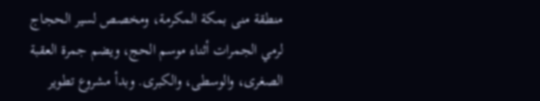منطقة منى بمكة المكرمة، ومخصص لسير الحجاج لرمي الجمرات أثناء موسم الحج، ويضم جمرة العقبة الصغرى، والوسطى، والكبرى. وبدأ مشروع تطوير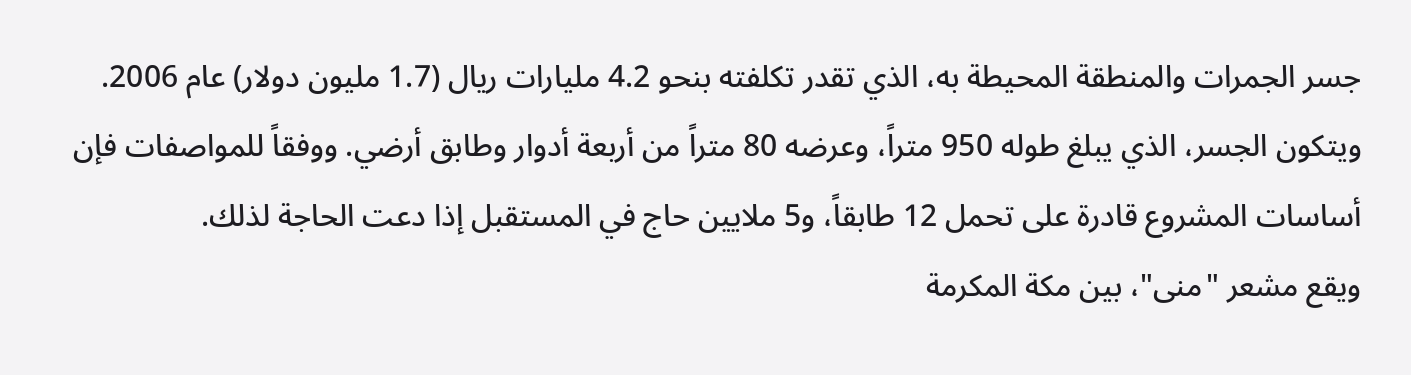جسر الجمرات والمنطقة المحيطة به، الذي تقدر تكلفته بنحو 4.2 مليارات ريال (1.7 مليون دولار) عام 2006.
ويتكون الجسر، الذي يبلغ طوله 950 متراً، وعرضه 80 متراً من أربعة أدوار وطابق أرضي. ووفقاً للمواصفات فإن أساسات المشروع قادرة على تحمل 12 طابقاً، و5 ملايين حاج في المستقبل إذا دعت الحاجة لذلك.
ويقع مشعر "منى"، بين مكة المكرمة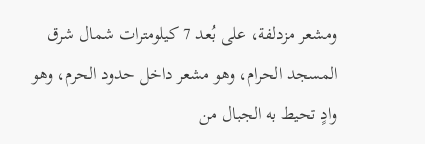ومشعر مزدلفة، على بُعد 7 كيلومترات شمال شرق المسجد الحرام، وهو مشعر داخل حدود الحرم، وهو وادٍ تحيط به الجبال من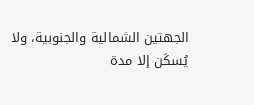الجهتين الشمالية والجنوبية، ولا يُسكَن إلا مدة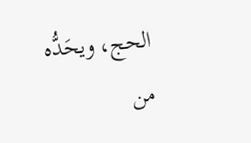الحج، ويحَدُّه من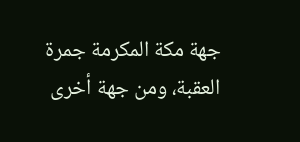جهة مكة المكرمة جمرة العقبة، ومن جهة أخرى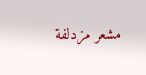مشعر مزدلفة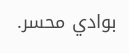بوادي محسر.